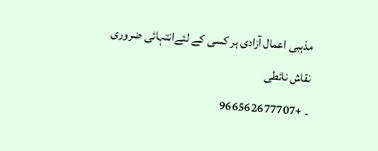مذہبی اعمال آزادی ہر کسی کے لئےانتہائی ضروری
نقاش نائطی
۔ +966562677707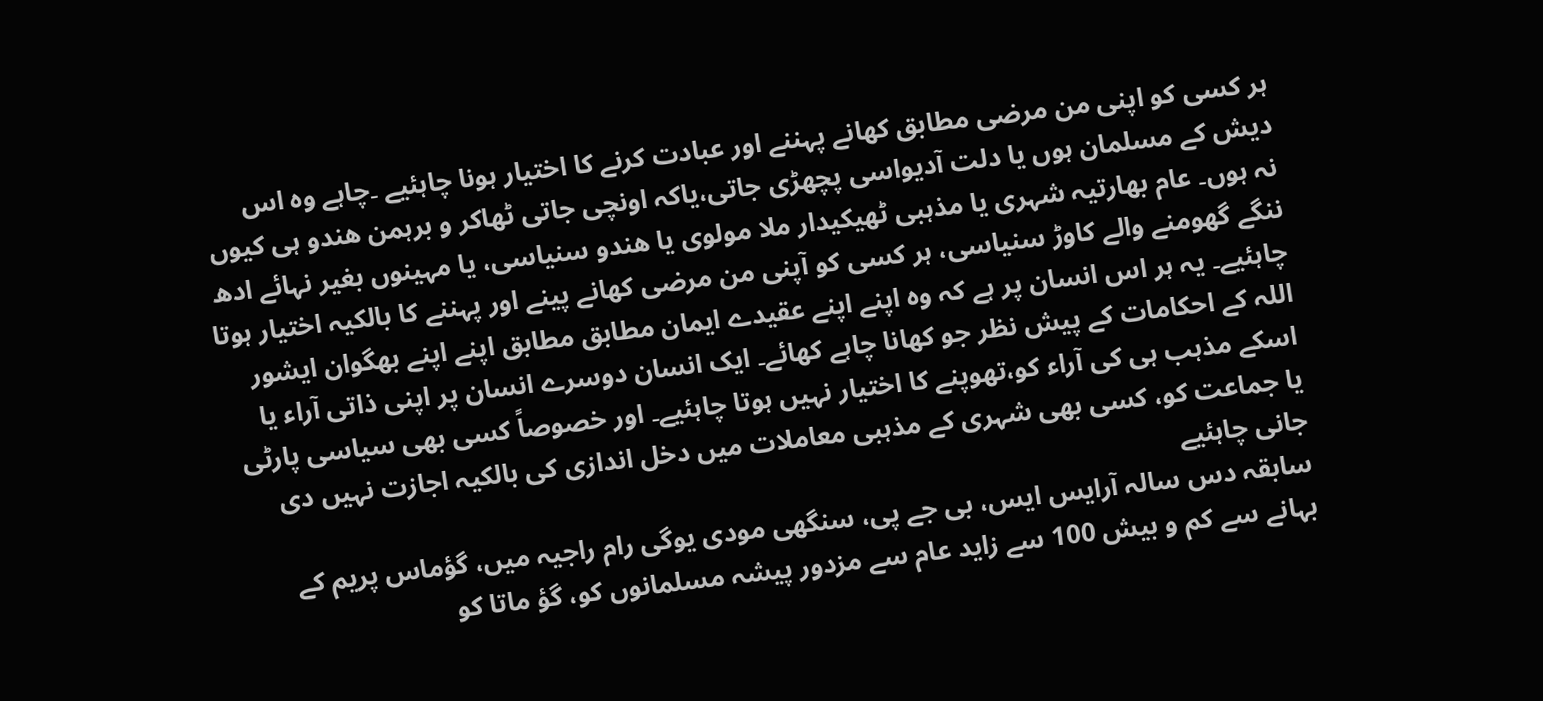ہر کسی کو اپنی من مرضی مطابق کھانے پہننے اور عبادت کرنے کا اختیار ہونا چاہئیے ۔چاہے وہ اس دیش کے مسلمان ہوں یا دلت آدیواسی پچھڑی جاتی،یاکہ اونچی جاتی ٹھاکر و برہمن ھندو ہی کیوں نہ ہوں۔ عام بھارتیہ شہری یا مذہبی ٹھیکیدار ملا مولوی یا ھندو سنیاسی، یا مہینوں بغیر نہائے ادھ ننگے گھومنے والے کاوڑ سنیاسی، ہر کسی کو آپنی من مرضی کھانے پینے اور پہننے کا بالکیہ اختیار ہوتا چاہئیے۔ یہ ہر اس انسان پر ہے کہ وہ اپنے اپنے عقیدے ایمان مطابق مطابق اپنے اپنے بھگوان ایشور اللہ کے احکامات کے پیش نظر جو کھانا چاہے کھائے۔ ایک انسان دوسرے انسان پر اپنی ذاتی آراء یا اسکے مذہب ہی کی آراء کو،تھوپنے کا اختیار نہیں ہوتا چاہئیے۔ اور خصوصاً کسی بھی سیاسی پارٹی یا جماعت کو، کسی بھی شہری کے مذہبی معاملات میں دخل اندازی کی بالکیہ اجازت نہیں دی جانی چاہئیے
سابقہ دس سالہ آرایس ایس، بی جے پی، سنگھی مودی یوگی رام راجیہ میں، گؤماس پریم کے بہانے سے کم و بیش 100 سے زاید عام سے مزدور پیشہ مسلمانوں کو، گؤ ماتا کو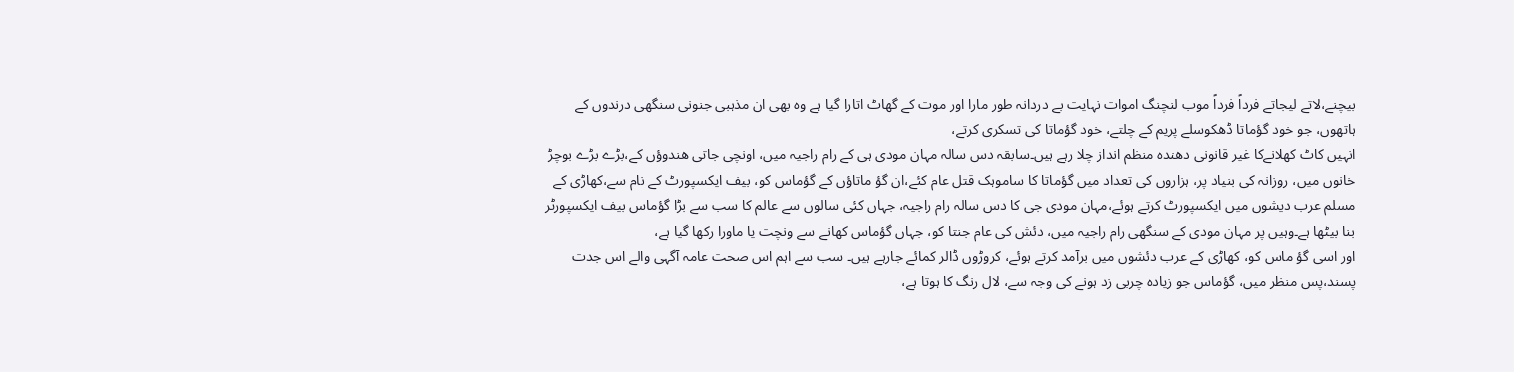بیچنے،لاتے لیجاتے فرداً فرداً موب لنچنگ اموات نہایت بے دردانہ طور مارا اور موت کے گھاٹ اتارا گیا ہے وہ بھی ان مذہبی جنونی سنگھی درندوں کے ہاتھوں، جو خود گؤماتا ڈھکوسلے پریم کے چلتے، خود گؤماتا کی تسکری کرتے،
انہیں کاٹ کھلانےکا غیر قانونی دھندہ منظم انداز چلا رہے ہیں۔سابقہ دس سالہ مہان مودی ہی کے رام راجیہ میں، اونچی جاتی ھندوؤں کے،بڑے بڑے بوچڑ خانوں میں، روزانہ کی بنیاد پر، ہزاروں کی تعداد میں گؤماتا کا ساموہک قتل عام کئے،ان گؤ ماتاؤں کے گؤماس کو، بیف ایکسپورٹ کے نام سے،کھاڑی کے مسلم عرب دیشوں میں ایکسپورٹ کرتے ہوئے،مہان مودی جی کا دس سالہ رام راجیہ، جہاں کئی سالوں سے عالم کا سب سے بڑا گؤماس بیف ایکسپورٹر بنا بیٹھا ہے۔وہیں پر مہان مودی کے سنگھی رام راجیہ میں، دئش کی عام جنتا کو، جہاں گؤماس کھانے سے ونچت یا ماورا رکھا گیا ہے،
اور اسی گؤ ماس کو، کھاڑی کے عرب دئشوں میں برآمد کرتے ہوئے، کروڑوں ڈالر کمائے جارہے ہیں۔ سب سے اہم اس صحت عامہ آگہی والے اس جدت پسند،پس منظر میں، گؤماس جو زیادہ چربی زد ہونے کی وجہ سے، لال رنگ کا ہوتا ہے،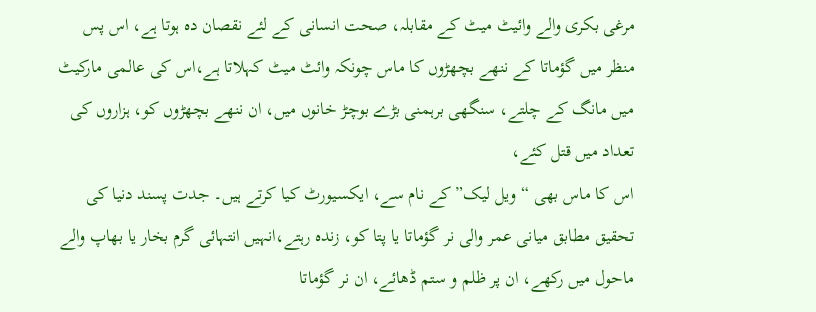مرغی بکری والے وائیٹ میٹ کے مقابلہ، صحت انسانی کے لئے نقصان دہ ہوتا ہے، اس پس منظر میں گؤماتا کے ننھے بچھڑوں کا ماس چونکہ وائٹ میٹ کہلاتا ہے،اس کی عالمی مارکیٹ میں مانگ کے چلتے، سنگھی برہمنی بڑے بوچڑ خانوں میں، ان ننھے بچھڑوں کو، ہزاروں کی تعداد میں قتل کئے،
اس کا ماس بھی “ویل لیک” کے نام سے، ایکسیورٹ کیا کرتے ہیں۔ جدت پسند دنیا کی تحقیق مطابق میانی عمر والی نر گؤماتا یا پتا کو، زندہ رہتے،انہیں انتہائی گرم بخار یا بھاپ والے ماحول میں رکھے، ان پر ظلم و ستم ڈھائے، ان نر گؤماتا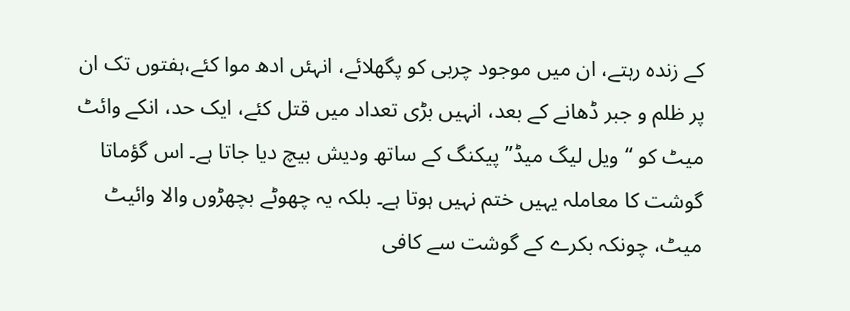کے زندہ رہتے، ان میں موجود چربی کو پگھلائے، انہئں ادھ موا کئے،ہفتوں تک ان پر ظلم و جبر ڈھانے کے بعد، انہیں بڑی تعداد میں قتل کئے، ایک حد، انکے وائٹ میٹ کو “ویل لیگ میڈ” پیکنگ کے ساتھ ودیش بیچ دیا جاتا ہے۔ اس گؤماتا گوشت کا معاملہ یہیں ختم نہیں ہوتا ہے۔ بلکہ یہ چھوٹے بچھڑوں والا وائیٹ میٹ، چونکہ بکرے کے گوشت سے کافی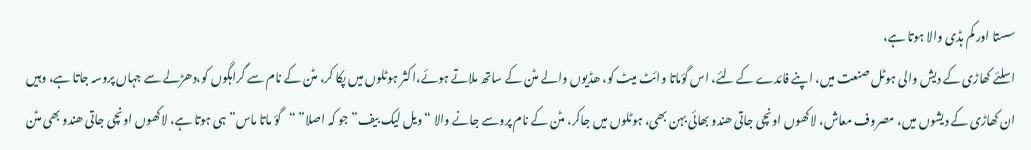سستا اور کم ہڈی والا ہوتا ہے،
اسلئے کھاڑی کے دیش والی ہوٹل صنعت میں، اپنے فائدے کے لئے، اس گؤماتا وائٹ میٹ کو، ھڈیوں والے مٹن کے ساتھ ملاتے ہوئے،اکثر ہوٹلوں میں پکا کر، مٹن کے نام سے گراہگوں کو،دھڑلے سے جہاں پروسہ جاتا ہے، وہیں ان کھاڑی کے دیشوں میں، مصروف معاش، لاکھوں اونچی جاتی ھندو بھائی بہن بھی، ہوٹلوں میں جاکر، مٹن کے نام پروسے جانے والا “ویل لیک بیف” جو کہ اصلا” “گؤ ماتا ماس” ہی ہوتا ہے، لاکھوں اونچی جاتی ھندو بھی مٹن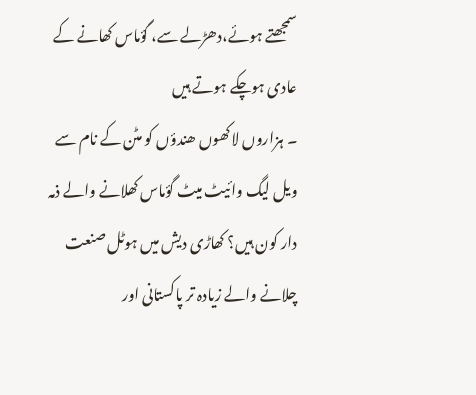سمجھتے ہوئے،دھڑلے سے، گؤماس کھانے کے عادی ہوچکے ہوتے ہیں
۔ ہزاروں لاکھوں ھندؤں کو مٹن کے نام سے ویل لیگ وائیٹ میٹ گؤماس کھلانے والے ذمہ دار کون ہیں؟ کھاڑی دیش میں ہوٹل صنعت چلانے والے زیادہ تر پاکستانی اور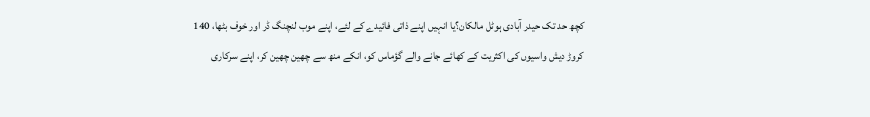کچھ حد تک حیدر آبادی ہوٹل مالکان؟یا انہیں اپنے ذاتی فائیدے کے لئے، اپنے موب لنچنگ ڈر اور خوف بٹھا، 140 کروڑ دیش واسیوں کی اکثریت کے کھائے جانے والے گؤماس کو، انکے منھ سے چھین چھین کر، اپنے سرکاری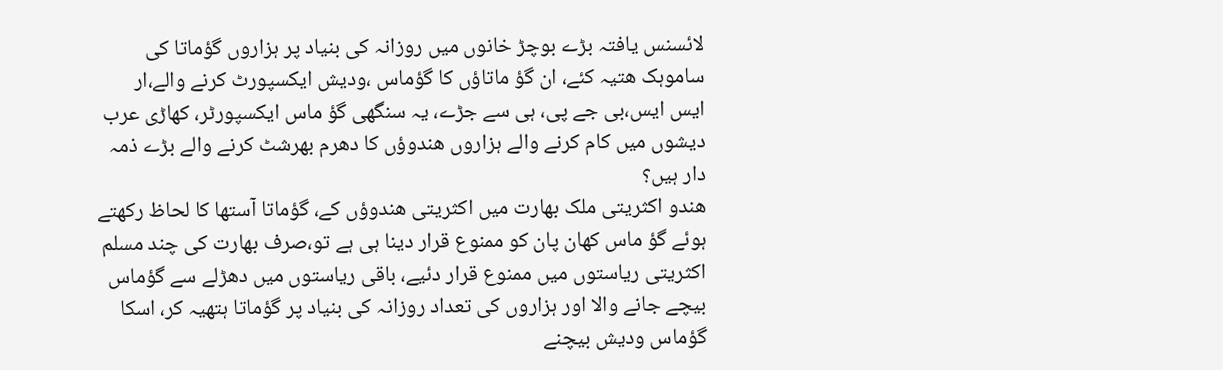لائسنس یافتہ بڑے بوچڑ خانوں میں روزانہ کی بنیاد پر ہزاروں گؤماتا کی ساموہک ھتیہ کئے، ان گؤ ماتاؤں کا گؤماس ،ودیش ایکسپورٹ کرنے والے،ار ایس ایس،بی جے پی، ہی سے جڑے، یہ سنگھی گؤ ماس ایکسپورٹر، کھاڑی عرب دیشوں میں کام کرنے والے ہزاروں ھندوؤں کا دھرم بھرشٹ کرنے والے بڑے ذمہ دار ہیں؟
ھندو اکثریتی ملک بھارت میں اکثریتی ھندوؤں کے، گؤماتا آستھا کا لحاظ رکھتے ہوئے گؤ ماس کھان پان کو ممنوع قرار دینا ہی ہے تو،صرف بھارت کی چند مسلم اکثریتی ریاستوں میں ممنوع قرار دئیے، باقی ریاستوں میں دھڑلے سے گؤماس بیچے جانے والا اور ہزاروں کی تعداد روزانہ کی بنیاد پر گؤماتا ہتھیہ کر، اسکا گؤماس ودیش بیچنے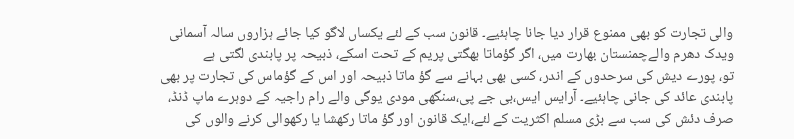والی تجارت کو بھی ممنوع قرار دیا جانا چاہئیے۔ قانون سب کے لئے یکساں لاگو کیا جائے ہزاروں سالہ آسمانی ویدک دھرم والےچمنستان بھارت میں، اگر گؤماتا بھگتی پریم کے تحت اسکے، ذبیحہ پر پابندی لگتی ہے
تو، پورے دیش کی سرحدوں کے اندر، کسی بھی بہانے سے گؤ ماتا ذبیحہ اور اس کے گؤماس کی تجارت پر بھی پابندی عائد کی جانی چاہئیے۔ آرایس ایس،بی جے پی،سنگھی مودی یوگی والے رام راجیہ کے دوہرے ماپ ڈنڈ، صرف دئش کی سب سے بڑی مسلم اکثریت کے لئے،ایک قانون اور گؤ ماتا رکھشا یا رکھوالی کرنے والوں کی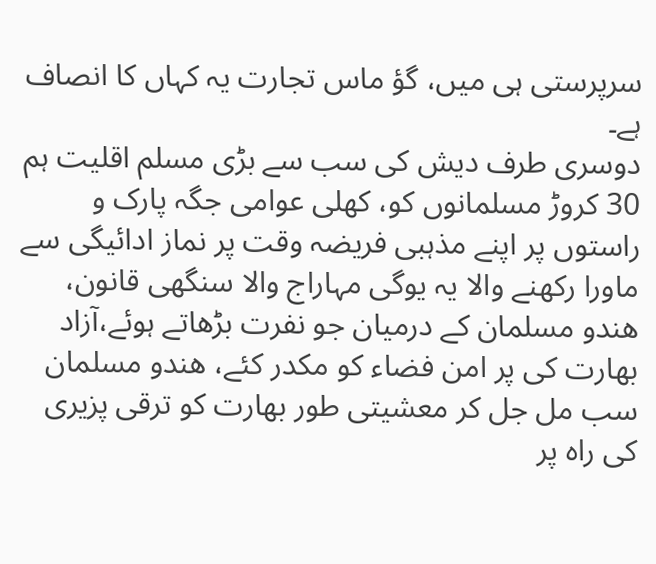سرپرستی ہی میں، گؤ ماس تجارت یہ کہاں کا انصاف ہے۔
دوسری طرف دیش کی سب سے بڑی مسلم اقلیت ہم 30 کروڑ مسلمانوں کو، کھلی عوامی جگہ پارک و راستوں پر اپنے مذہبی فریضہ وقت پر نماز ادائیگی سے ماورا رکھنے والا یہ یوگی مہاراج والا سنگھی قانون، ھندو مسلمان کے درمیان جو نفرت بڑھاتے ہوئے،آزاد بھارت کی پر امن فضاء کو مکدر کئے، ھندو مسلمان سب مل جل کر معشیتی طور بھارت کو ترقی پزیری کی راہ پر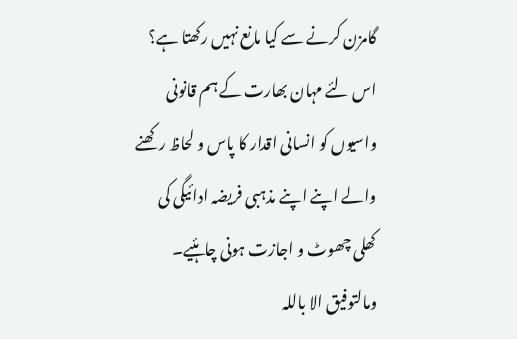گامزن کرنے سے کیا مانع نہیں رکھتا ہے؟ اس لئے مہان بھارت کے ہم قانونی واسیوں کو انسانی اقدار کا پاس و لحاظ رکھنے والے اپنے اپنے مذہبی فریضہ ادائیگی کی کھلی چھوٹ و اجازت ہونی چاہئیے۔ ومالتوفیق الا باللہ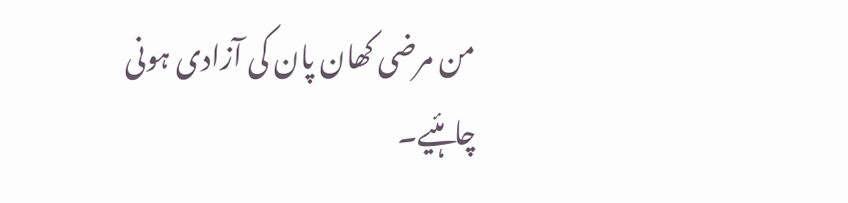من مرضی کھان پان کی آزادی ہونی چاہئیے۔